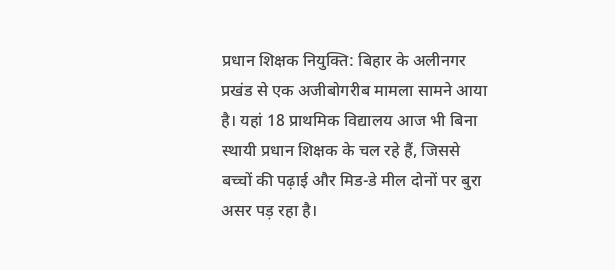प्रधान शिक्षक नियुक्ति: बिहार के अलीनगर प्रखंड से एक अजीबोगरीब मामला सामने आया है। यहां 18 प्राथमिक विद्यालय आज भी बिना स्थायी प्रधान शिक्षक के चल रहे हैं, जिससे बच्चों की पढ़ाई और मिड-डे मील दोनों पर बुरा असर पड़ रहा है।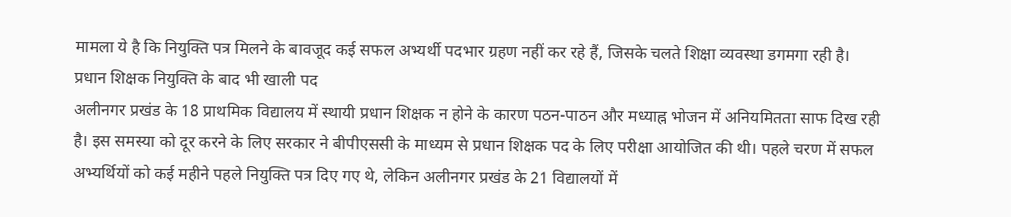मामला ये है कि नियुक्ति पत्र मिलने के बावजूद कई सफल अभ्यर्थी पदभार ग्रहण नहीं कर रहे हैं, जिसके चलते शिक्षा व्यवस्था डगमगा रही है।
प्रधान शिक्षक नियुक्ति के बाद भी खाली पद
अलीनगर प्रखंड के 18 प्राथमिक विद्यालय में स्थायी प्रधान शिक्षक न होने के कारण पठन-पाठन और मध्याह्न भोजन में अनियमितता साफ दिख रही है। इस समस्या को दूर करने के लिए सरकार ने बीपीएससी के माध्यम से प्रधान शिक्षक पद के लिए परीक्षा आयोजित की थी। पहले चरण में सफल अभ्यर्थियों को कई महीने पहले नियुक्ति पत्र दिए गए थे, लेकिन अलीनगर प्रखंड के 21 विद्यालयों में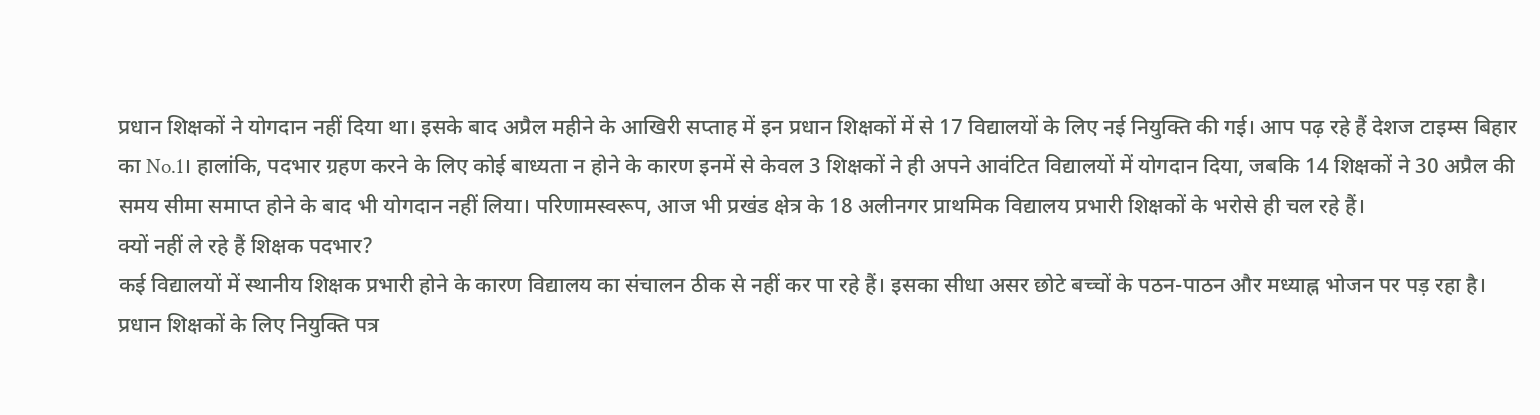प्रधान शिक्षकों ने योगदान नहीं दिया था। इसके बाद अप्रैल महीने के आखिरी सप्ताह में इन प्रधान शिक्षकों में से 17 विद्यालयों के लिए नई नियुक्ति की गई। आप पढ़ रहे हैं देशज टाइम्स बिहार का No.1। हालांकि, पदभार ग्रहण करने के लिए कोई बाध्यता न होने के कारण इनमें से केवल 3 शिक्षकों ने ही अपने आवंटित विद्यालयों में योगदान दिया, जबकि 14 शिक्षकों ने 30 अप्रैल की समय सीमा समाप्त होने के बाद भी योगदान नहीं लिया। परिणामस्वरूप, आज भी प्रखंड क्षेत्र के 18 अलीनगर प्राथमिक विद्यालय प्रभारी शिक्षकों के भरोसे ही चल रहे हैं।
क्यों नहीं ले रहे हैं शिक्षक पदभार?
कई विद्यालयों में स्थानीय शिक्षक प्रभारी होने के कारण विद्यालय का संचालन ठीक से नहीं कर पा रहे हैं। इसका सीधा असर छोटे बच्चों के पठन-पाठन और मध्याह्न भोजन पर पड़ रहा है। प्रधान शिक्षकों के लिए नियुक्ति पत्र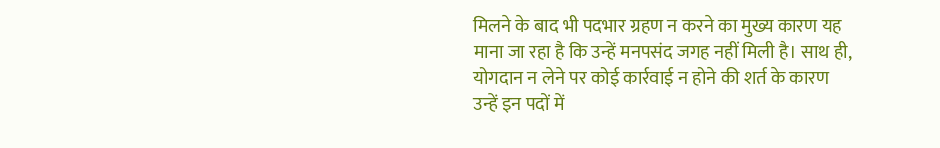मिलने के बाद भी पदभार ग्रहण न करने का मुख्य कारण यह माना जा रहा है कि उन्हें मनपसंद जगह नहीं मिली है। साथ ही, योगदान न लेने पर कोई कार्रवाई न होने की शर्त के कारण उन्हें इन पदों में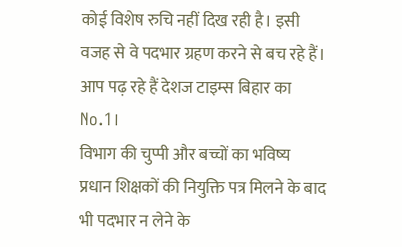कोई विशेष रुचि नहीं दिख रही है। इसी वजह से वे पदभार ग्रहण करने से बच रहे हैं। आप पढ़ रहे हैं देशज टाइम्स बिहार का No.1।
विभाग की चुप्पी और बच्चों का भविष्य
प्रधान शिक्षकों की नियुक्ति पत्र मिलने के बाद भी पदभार न लेने के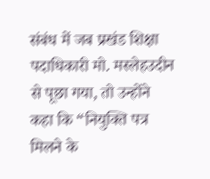संबंध में जब प्रखंड शिक्षा पदाधिकारी मो. मस्लेहउदीन से पूछा गया, तो उन्होंने कहा कि “नियुक्ति पत्र मिलने के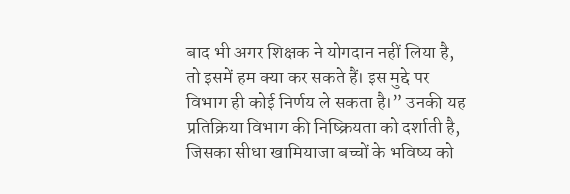बाद भी अगर शिक्षक ने योगदान नहीं लिया है, तो इसमें हम क्या कर सकते हैं। इस मुद्दे पर विभाग ही कोई निर्णय ले सकता है।” उनकी यह प्रतिक्रिया विभाग की निष्क्रियता को दर्शाती है, जिसका सीधा खामियाजा बच्चों के भविष्य को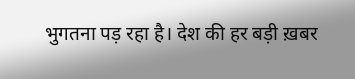भुगतना पड़ रहा है। देश की हर बड़ी ख़बर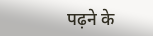पढ़ने के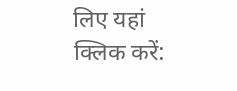लिए यहां क्लिक करें: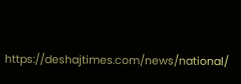https://deshajtimes.com/news/national/